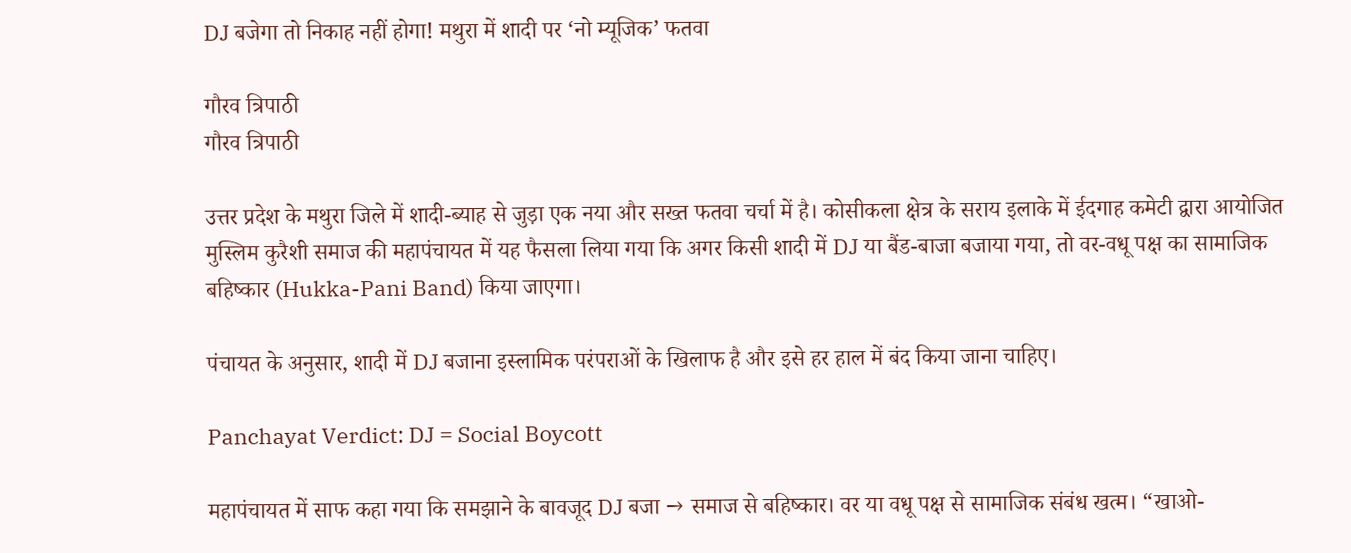DJ बजेगा तो निकाह नहीं होगा! मथुरा में शादी पर ‘नो म्यूजिक’ फतवा

गौरव त्रिपाठी
गौरव त्रिपाठी

उत्तर प्रदेश के मथुरा जिले में शादी-ब्याह से जुड़ा एक नया और सख्त फतवा चर्चा में है। कोसीकला क्षेत्र के सराय इलाके में ईदगाह कमेटी द्वारा आयोजित मुस्लिम कुरैशी समाज की महापंचायत में यह फैसला लिया गया कि अगर किसी शादी में DJ या बैंड-बाजा बजाया गया, तो वर-वधू पक्ष का सामाजिक बहिष्कार (Hukka-Pani Band) किया जाएगा।

पंचायत के अनुसार, शादी में DJ बजाना इस्लामिक परंपराओं के खिलाफ है और इसे हर हाल में बंद किया जाना चाहिए।

Panchayat Verdict: DJ = Social Boycott

महापंचायत में साफ कहा गया कि समझाने के बावजूद DJ बजा → समाज से बहिष्कार। वर या वधू पक्ष से सामाजिक संबंध खत्म। “खाओ-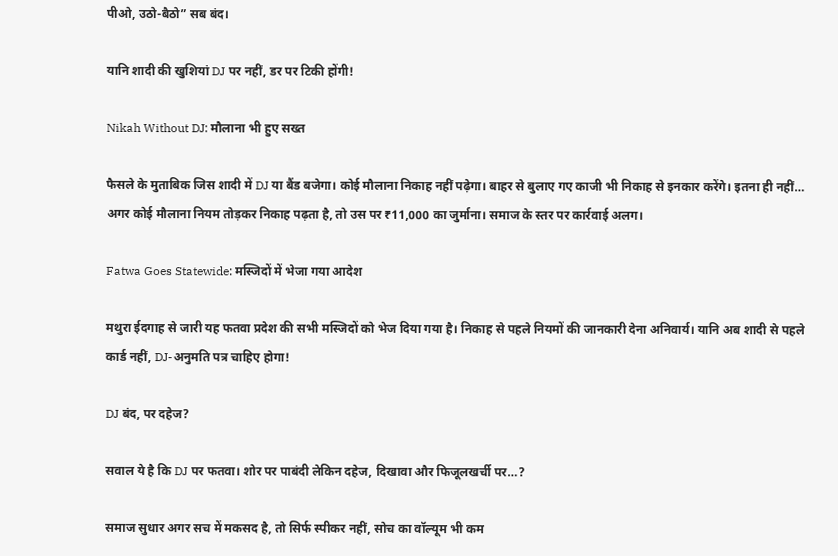पीओ, उठो-बैठो” सब बंद।

यानि शादी की खुशियां DJ पर नहीं, डर पर टिकी होंगी!

Nikah Without DJ: मौलाना भी हुए सख्त

फैसले के मुताबिक जिस शादी में DJ या बैंड बजेगा। कोई मौलाना निकाह नहीं पढ़ेगा। बाहर से बुलाए गए काजी भी निकाह से इनकार करेंगे। इतना ही नहीं… अगर कोई मौलाना नियम तोड़कर निकाह पढ़ता है, तो उस पर ₹11,000 का जुर्माना। समाज के स्तर पर कार्रवाई अलग।

Fatwa Goes Statewide: मस्जिदों में भेजा गया आदेश

मथुरा ईदगाह से जारी यह फतवा प्रदेश की सभी मस्जिदों को भेज दिया गया है। निकाह से पहले नियमों की जानकारी देना अनिवार्य। यानि अब शादी से पहले कार्ड नहीं, DJ-अनुमति पत्र चाहिए होगा!

DJ बंद, पर दहेज?

सवाल ये है कि DJ पर फतवा। शोर पर पाबंदी लेकिन दहेज, दिखावा और फिजूलखर्ची पर…?

समाज सुधार अगर सच में मकसद है, तो सिर्फ स्पीकर नहीं, सोच का वॉल्यूम भी कम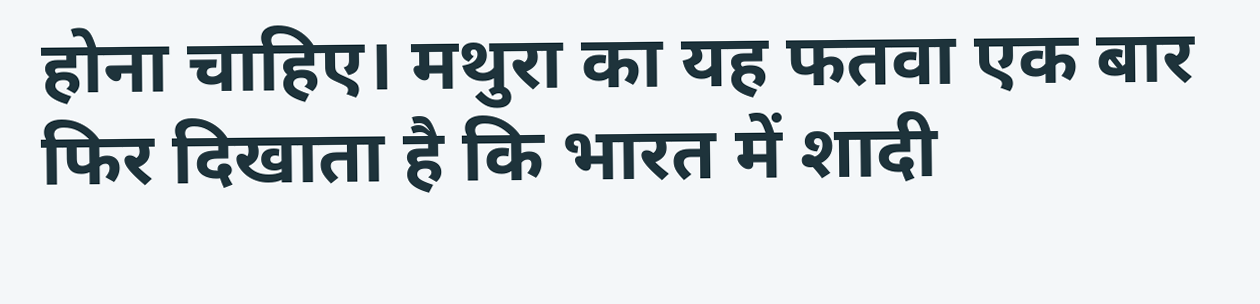होना चाहिए। मथुरा का यह फतवा एक बार फिर दिखाता है कि भारत में शादी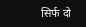सिर्फ दो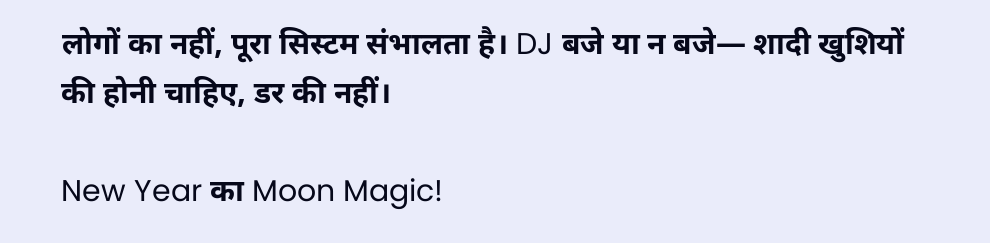लोगों का नहीं, पूरा सिस्टम संभालता है। DJ बजे या न बजे— शादी खुशियों की होनी चाहिए, डर की नहीं।

New Year का Moon Magic!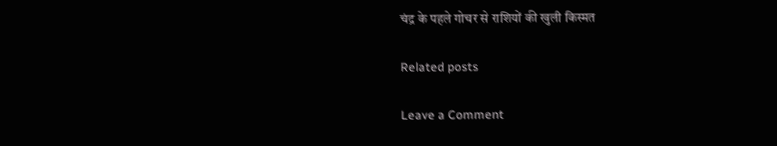चंद्र के पहले गोचर से राशियों की खुली किस्मत

Related posts

Leave a Comment